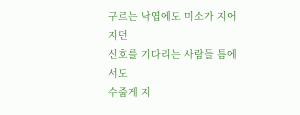구르는 낙엽에도 미소가 지어지던
신호를 기다리는 사람들 틈에서도
수줍게 지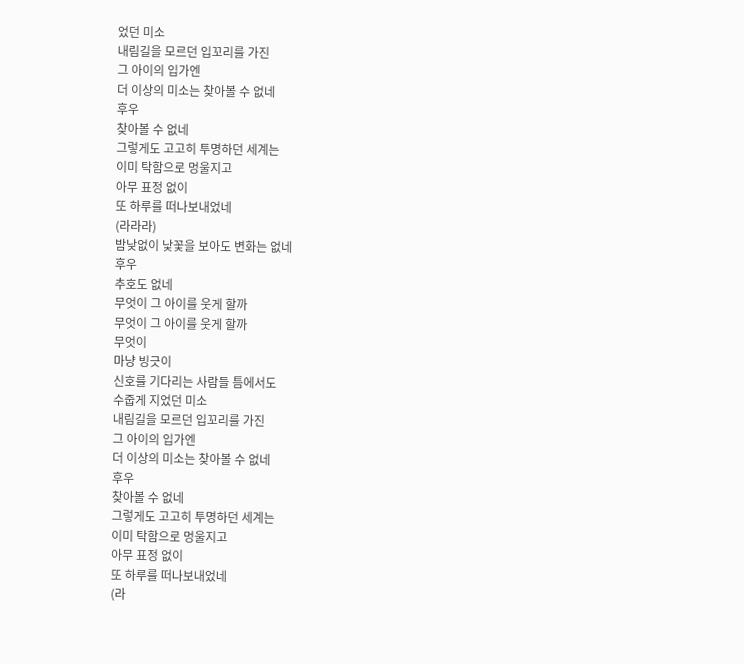었던 미소
내림길을 모르던 입꼬리를 가진
그 아이의 입가엔
더 이상의 미소는 찾아볼 수 없네
후우
찾아볼 수 없네
그렇게도 고고히 투명하던 세계는
이미 탁함으로 멍울지고
아무 표정 없이
또 하루를 떠나보내었네
(라라라)
밤낮없이 낯꽃을 보아도 변화는 없네
후우
추호도 없네
무엇이 그 아이를 웃게 할까
무엇이 그 아이를 웃게 할까
무엇이
마냥 빙긋이
신호를 기다리는 사람들 틈에서도
수줍게 지었던 미소
내림길을 모르던 입꼬리를 가진
그 아이의 입가엔
더 이상의 미소는 찾아볼 수 없네
후우
찾아볼 수 없네
그렇게도 고고히 투명하던 세계는
이미 탁함으로 멍울지고
아무 표정 없이
또 하루를 떠나보내었네
(라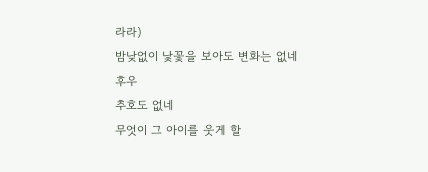라라)
밤낮없이 낯꽃을 보아도 변화는 없네
후우
추호도 없네
무엇이 그 아이를 웃게 할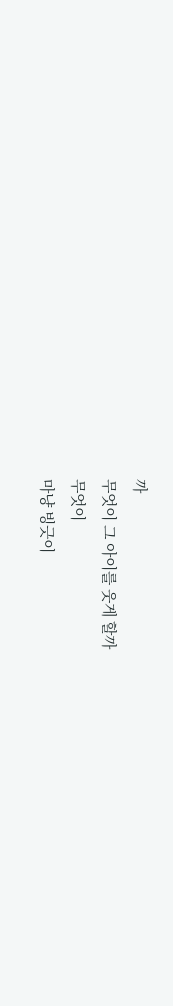까
무엇이 그 아이를 웃게 할까
무엇이
마냥 빙긋이